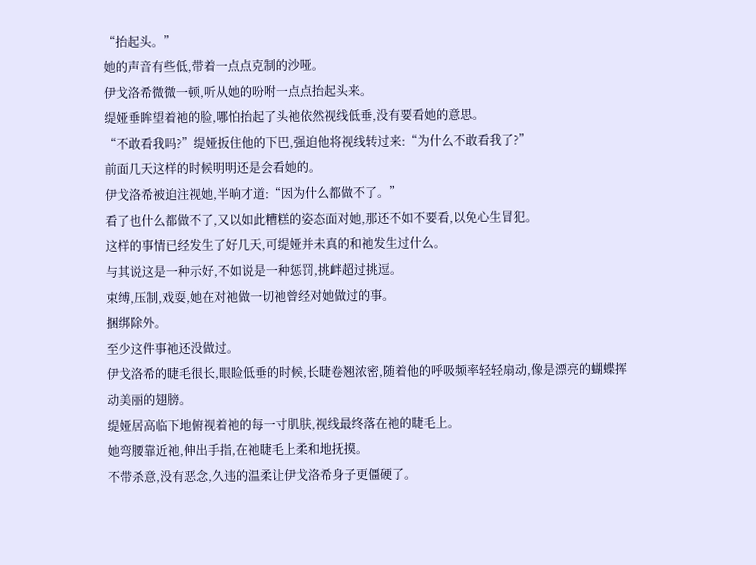“抬起头。”
她的声音有些低,带着一点点克制的沙哑。
伊戈洛希微微一顿,听从她的吩咐一点点抬起头来。
缇娅垂眸望着祂的脸,哪怕抬起了头祂依然视线低垂,没有要看她的意思。
“不敢看我吗?”缇娅扳住他的下巴,强迫他将视线转过来:“为什么不敢看我了?”
前面几天这样的时候明明还是会看她的。
伊戈洛希被迫注视她,半晌才道:“因为什么都做不了。”
看了也什么都做不了,又以如此糟糕的姿态面对她,那还不如不要看,以免心生冒犯。
这样的事情已经发生了好几天,可缇娅并未真的和祂发生过什么。
与其说这是一种示好,不如说是一种惩罚,挑衅超过挑逗。
束缚,压制,戏耍,她在对祂做一切祂曾经对她做过的事。
捆绑除外。
至少这件事祂还没做过。
伊戈洛希的睫毛很长,眼睑低垂的时候,长睫卷翘浓密,随着他的呼吸频率轻轻扇动,像是漂亮的蝴蝶挥动美丽的翅膀。
缇娅居高临下地俯视着祂的每一寸肌肤,视线最终落在祂的睫毛上。
她弯腰靠近祂,伸出手指,在祂睫毛上柔和地抚摸。
不带杀意,没有恶念,久违的温柔让伊戈洛希身子更僵硬了。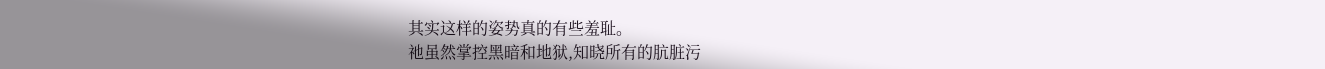其实这样的姿势真的有些羞耻。
祂虽然掌控黑暗和地狱,知晓所有的肮脏污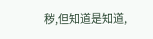秽,但知道是知道,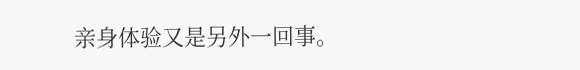亲身体验又是另外一回事。